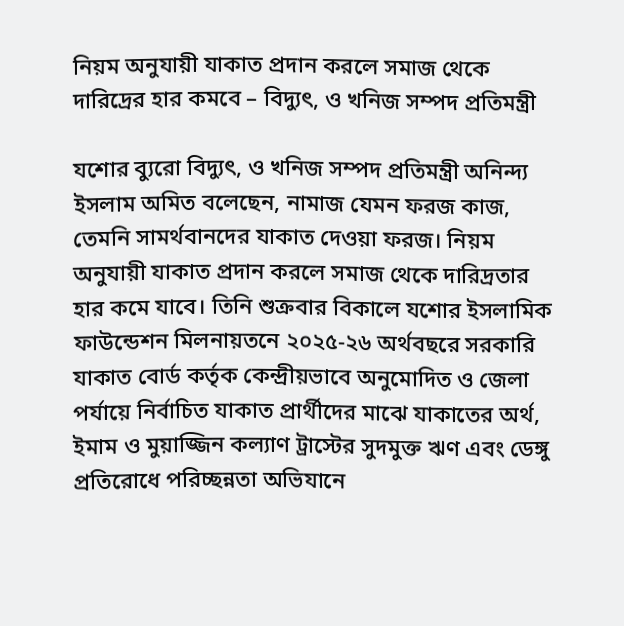নিয়ম অনুযায়ী যাকাত প্রদান করলে সমাজ থেকে দারিদ্রের হার কমবে – বিদ্যুৎ, ও খনিজ সম্পদ প্রতিমন্ত্রী

যশোর ব্যুরো বিদ্যুৎ, ও খনিজ সম্পদ প্রতিমন্ত্রী অনিন্দ্য ইসলাম অমিত বলেছেন, নামাজ যেমন ফরজ কাজ, তেমনি সামর্থবানদের যাকাত দেওয়া ফরজ। নিয়ম অনুযায়ী যাকাত প্রদান করলে সমাজ থেকে দারিদ্রতার হার কমে যাবে। তিনি শুক্রবার বিকালে যশোর ইসলামিক ফাউন্ডেশন মিলনায়তনে ২০২৫-২৬ অর্থবছরে সরকারি যাকাত বোর্ড কর্তৃক কেন্দ্রীয়ভাবে অনুমোদিত ও জেলা পর্যায়ে নির্বাচিত যাকাত প্রার্থীদের মাঝে যাকাতের অর্থ, ইমাম ও মুয়াজ্জিন কল্যাণ ট্রাস্টের সুদমুক্ত ঋণ এবং ডেঙ্গু প্রতিরোধে পরিচ্ছন্নতা অভিযানে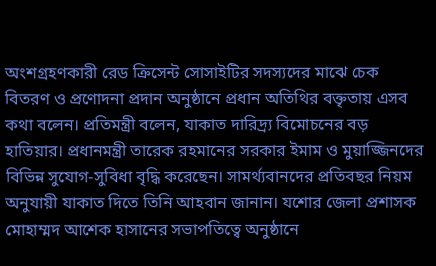অংশগ্রহণকারী রেড ক্রিসেন্ট সোসাইটির সদস্যদের মাঝে চেক বিতরণ ও প্রণোদনা প্রদান অনুষ্ঠানে প্রধান অতিথির বক্তৃতায় এসব কথা বলেন। প্রতিমন্ত্রী বলেন, যাকাত দারিদ্র্য বিমোচনের বড় হাতিয়ার। প্রধানমন্ত্রী তারেক রহমানের সরকার ইমাম ও মুয়াজ্জিনদের বিভিন্ন সুযোগ-সুবিধা বৃদ্ধি করেছেন। সামর্থ্যবানদের প্রতিবছর নিয়ম অনুযায়ী যাকাত দিতে তিনি আহবান জানান। যশোর জেলা প্রশাসক মোহাম্মদ আশেক হাসানের সভাপতিত্বে অনুষ্ঠানে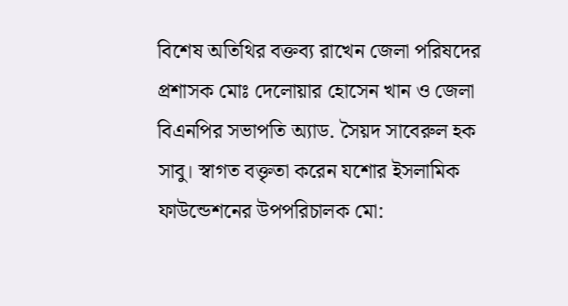বিশেষ অতিথির বক্তব্য রাখেন জেলা পরিষদের প্রশাসক মোঃ দেলোয়ার হোসেন খান ও জেলা বিএনপির সভাপতি অ্যাড. সৈয়দ সাবেরুল হক সাবু। স্বাগত বক্তৃতা করেন যশোর ইসলামিক ফাউন্ডেশনের উপপরিচালক মো: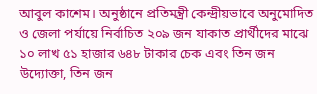আবুল কাশেম। অনুষ্ঠানে প্রতিমন্ত্রী কেন্দ্রীয়ভাবে অনুমোদিত ও জেলা পর্যায়ে নির্বাচিত ২০৯ জন যাকাত প্রার্থীদের মাঝে ১০ লাখ ৫১ হাজার ৬৪৮ টাকার চেক এবং তিন জন উদ্যোক্তা, তিন জন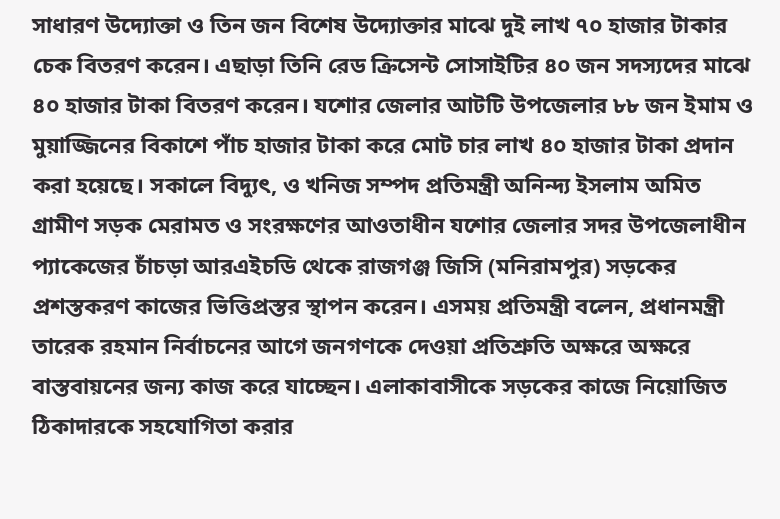সাধারণ উদ্যোক্তা ও তিন জন বিশেষ উদ্যোক্তার মাঝে দুই লাখ ৭০ হাজার টাকার চেক বিতরণ করেন। এছাড়া তিনি রেড ক্রিসেন্ট সোসাইটির ৪০ জন সদস্যদের মাঝে ৪০ হাজার টাকা বিতরণ করেন। যশোর জেলার আটটি উপজেলার ৮৮ জন ইমাম ও মুয়াজ্জিনের বিকাশে পাঁচ হাজার টাকা করে মোট চার লাখ ৪০ হাজার টাকা প্রদান করা হয়েছে। সকালে বিদ্যুৎ, ও খনিজ সম্পদ প্রতিমন্ত্রী অনিন্দ্য ইসলাম অমিত গ্রামীণ সড়ক মেরামত ও সংরক্ষণের আওতাধীন যশোর জেলার সদর উপজেলাধীন প্যাকেজের চাঁচড়া আরএইচডি থেকে রাজগঞ্জ জিসি (মনিরামপুর) সড়কের প্রশস্তকরণ কাজের ভিত্তিপ্রস্তর স্থাপন করেন। এসময় প্রতিমন্ত্রী বলেন, প্রধানমন্ত্রী তারেক রহমান নির্বাচনের আগে জনগণকে দেওয়া প্রতিশ্রুতি অক্ষরে অক্ষরে বাস্তবায়নের জন্য কাজ করে যাচ্ছেন। এলাকাবাসীকে সড়কের কাজে নিয়োজিত ঠিকাদারকে সহযোগিতা করার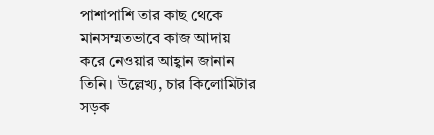পাশাপাশি তার কাছ থেকে মানসম্মতভাবে কাজ আদায় করে নেওয়ার আহ্বান জানান তিনি। উল্লেখ্য, চার কিলোমিটার সড়ক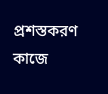প্রশস্তকরণ কাজে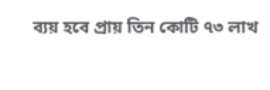ব্যয় হবে প্রায় তিন কোটি ৭৩ লাখ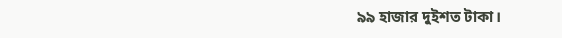৯৯ হাজার দুইশত টাকা।